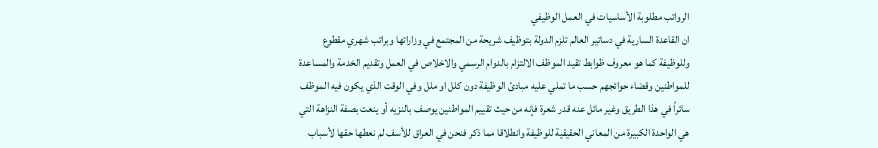الرواتب مطلوبة الأساسيات في العمل الوظيفي
ان القاعدة السارية في دساتير العالم تلزم الدولة بتوظيف شريحة من المجتمع في وزاراتها وبراتب شهري مقطوع وللوظيفة كما هو معروف ظوابط تقيد الموظف الالتزام بالدوام الرسمي والاخلاص في العمل وتقديم الخدمة والمساعدة للمواطنين وقضاء حوائجهم حسب ما تملي عليه مبادئ الوظيفة دون كلل او ملل وفي الوقت الذي يكون فيه الموظف سائراً في هذا الطريق وغير مائل عنه قدر شعرة فإنه من حيث تقييم المواطنين يوصف بالنزيه أو ينعت بصفة النزاهة التي هي الواحدة الكبيرة من المعاني الحقيقية للوظيفة وانطلاقا مما ذكر فنحن في العراق للأسف لم نعطها حقها لأسباب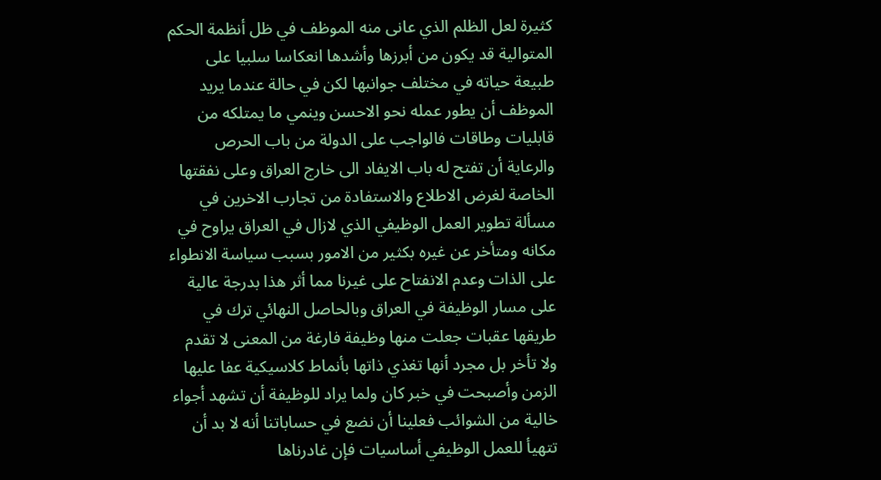كثيرة لعل الظلم الذي عانى منه الموظف في ظل أنظمة الحكم المتوالية قد يكون من أبرزها وأشدها انعكاسا سلبيا على طبيعة حياته في مختلف جوانبها لكن في حالة عندما يريد الموظف أن يطور عمله نحو الاحسن وينمي ما يمتلكه من قابليات وطاقات فالواجب على الدولة من باب الحرص والرعاية أن تفتح له باب الايفاد الى خارج العراق وعلى نفقتها الخاصة لغرض الاطلاع والاستفادة من تجارب الاخرين في مسألة تطوير العمل الوظيفي الذي لازال في العراق يراوح في مكانه ومتأخر عن غيره بكثير من الامور بسبب سياسة الانطواء على الذات وعدم الانفتاح على غيرنا مما أثر هذا بدرجة عالية على مسار الوظيفة في العراق وبالحاصل النهائي ترك في طريقها عقبات جعلت منها وظيفة فارغة من المعنى لا تقدم ولا تأخر بل مجرد أنها تغذي ذاتها بأنماط كلاسيكية عفا عليها الزمن وأصبحت في خبر كان ولما يراد للوظيفة أن تشهد أجواء خالية من الشوائب فعلينا أن نضع في حساباتنا أنه لا بد أن تتهيأ للعمل الوظيفي أساسيات فإن غادرناها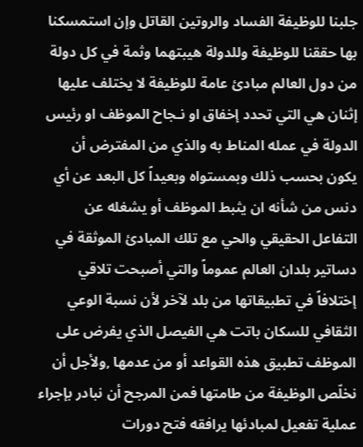جلبنا للوظيفة الفساد والروتين القاتل وإن استمسكنا بها حققنا للوظيفة وللدولة هيبتهما وثمة في كل دولة من دول العالم مبادئ عامة للوظيفة لا يختلف عليها إثنان هي التي تحدد إخفاق او نـجاح الموظف او رئيس الدولة في عمله المناط به والذي من المفترض أن يكون بحسب ذلك وبمستواه وبعيداً كل البعد عن أي دنس من شأنه ان يثبط الموظف أو يشغله عن التفاعل الحقيقي والحي مع تلك المبادئ الموثقة في دساتير بلدان العالم عموماً والتي أصبحت تلاقي إختلافاً في تطبيقاتها من بلد لآخر لأن نسبة الوعي الثقافي للسكان باتت هي الفيصل الذي يفرض على الموظف تطبيق هذه القواعد أو من عدمها ,ولأجل أن نخلّص الوظيفة من طامتها فمن المرجح أن نبادر بإجراء عملية تفعيل لمبادئها يرافقه فتح دورات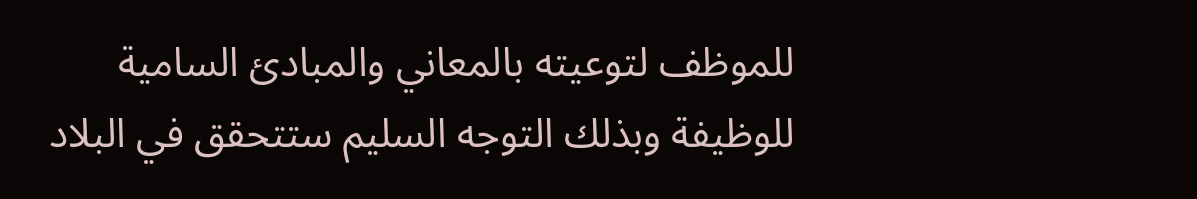للموظف لتوعيته بالمعاني والمبادئ السامية للوظيفة وبذلك التوجه السليم ستتحقق في البلاد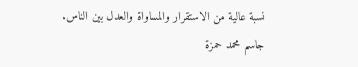نسبة عالية من الاستقرار والمساواة والعدل بين الناس.
جاسم محمد حمزة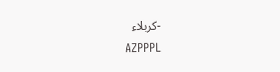-كربلاء
AZPPPL